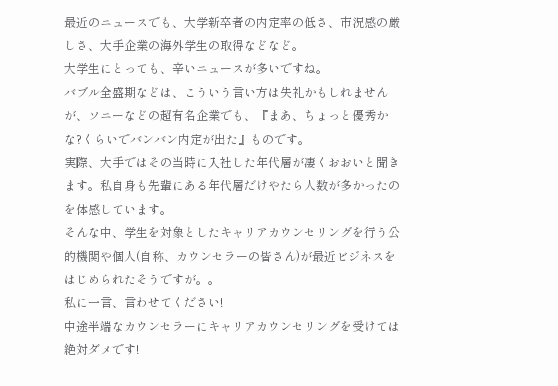最近のニュースでも、大学新卒者の内定率の低さ、市況感の厳しさ、大手企業の海外学生の取得などなど。
大学生にとっても、辛いニュースが多いですね。
バブル全盛期などは、こういう言い方は失礼かもしれませんが、ソニーなどの超有名企業でも、『まあ、ちょっと優秀かな?くらいでバンバン内定が出た』ものです。
実際、大手ではその当時に入社した年代層が凄くおおいと聞きます。私自身も先輩にある年代層だけやたら人数が多かったのを体感しています。
そんな中、学生を対象としたキャリアカウンセリングを行う公的機関や個人(自称、カウンセラーの皆さん)が最近ビジネスをはじめられたそうですが。。
私に一言、言わせてください!
中途半端なカウンセラーにキャリアカウンセリングを受けては絶対ダメです!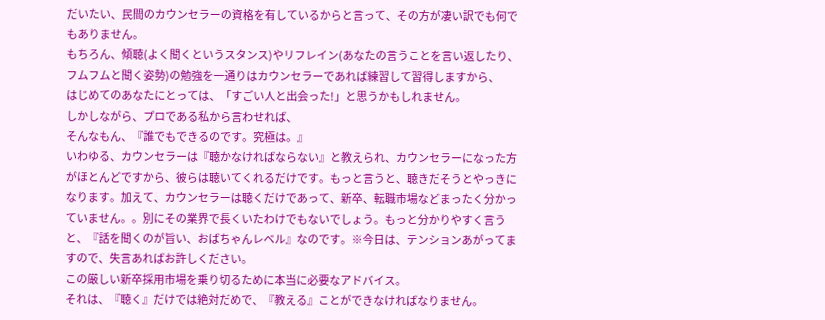だいたい、民間のカウンセラーの資格を有しているからと言って、その方が凄い訳でも何でもありません。
もちろん、傾聴(よく聞くというスタンス)やリフレイン(あなたの言うことを言い返したり、フムフムと聞く姿勢)の勉強を一通りはカウンセラーであれば練習して習得しますから、
はじめてのあなたにとっては、「すごい人と出会った!」と思うかもしれません。
しかしながら、プロである私から言わせれば、
そんなもん、『誰でもできるのです。究極は。』
いわゆる、カウンセラーは『聴かなければならない』と教えられ、カウンセラーになった方がほとんどですから、彼らは聴いてくれるだけです。もっと言うと、聴きだそうとやっきになります。加えて、カウンセラーは聴くだけであって、新卒、転職市場などまったく分かっていません。。別にその業界で長くいたわけでもないでしょう。もっと分かりやすく言うと、『話を聞くのが旨い、おばちゃんレベル』なのです。※今日は、テンションあがってますので、失言あればお許しください。
この厳しい新卒採用市場を乗り切るために本当に必要なアドバイス。
それは、『聴く』だけでは絶対だめで、『教える』ことができなければなりません。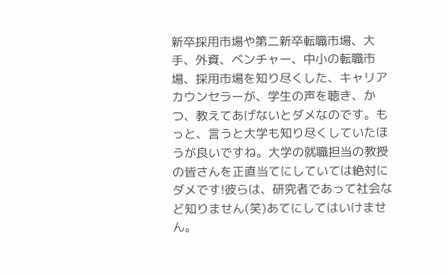新卒採用市場や第二新卒転職市場、大手、外資、ベンチャー、中小の転職市場、採用市場を知り尽くした、キャリアカウンセラーが、学生の声を聴き、かつ、教えてあげないとダメなのです。もっと、言うと大学も知り尽くしていたほうが良いですね。大学の就職担当の教授の皆さんを正直当てにしていては絶対にダメです!彼らは、研究者であって社会など知りません(笑)あてにしてはいけません。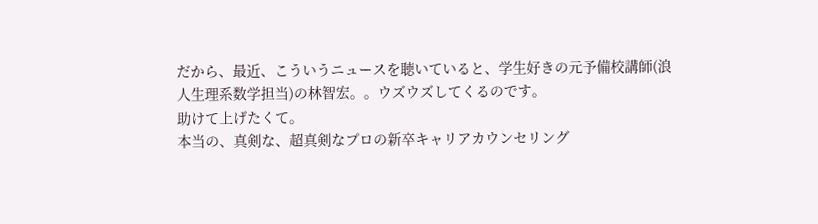だから、最近、こういうニュースを聴いていると、学生好きの元予備校講師(浪人生理系数学担当)の林智宏。。ウズウズしてくるのです。
助けて上げたくて。
本当の、真剣な、超真剣なプロの新卒キャリアカウンセリング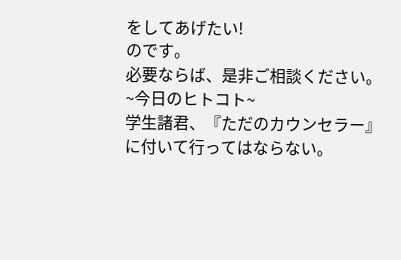をしてあげたい!
のです。
必要ならば、是非ご相談ください。
~今日のヒトコト~
学生諸君、『ただのカウンセラー』に付いて行ってはならない。